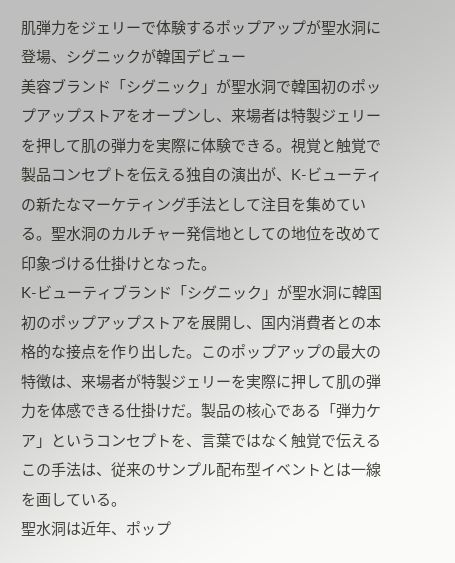肌弾力をジェリーで体験するポップアップが聖水洞に登場、シグニックが韓国デビュー
美容ブランド「シグニック」が聖水洞で韓国初のポップアップストアをオープンし、来場者は特製ジェリーを押して肌の弾力を実際に体験できる。視覚と触覚で製品コンセプトを伝える独自の演出が、K-ビューティの新たなマーケティング手法として注目を集めている。聖水洞のカルチャー発信地としての地位を改めて印象づける仕掛けとなった。
K-ビューティブランド「シグニック」が聖水洞に韓国初のポップアップストアを展開し、国内消費者との本格的な接点を作り出した。このポップアップの最大の特徴は、来場者が特製ジェリーを実際に押して肌の弾力を体感できる仕掛けだ。製品の核心である「弾力ケア」というコンセプトを、言葉ではなく触覚で伝えるこの手法は、従来のサンプル配布型イベントとは一線を画している。
聖水洞は近年、ポップ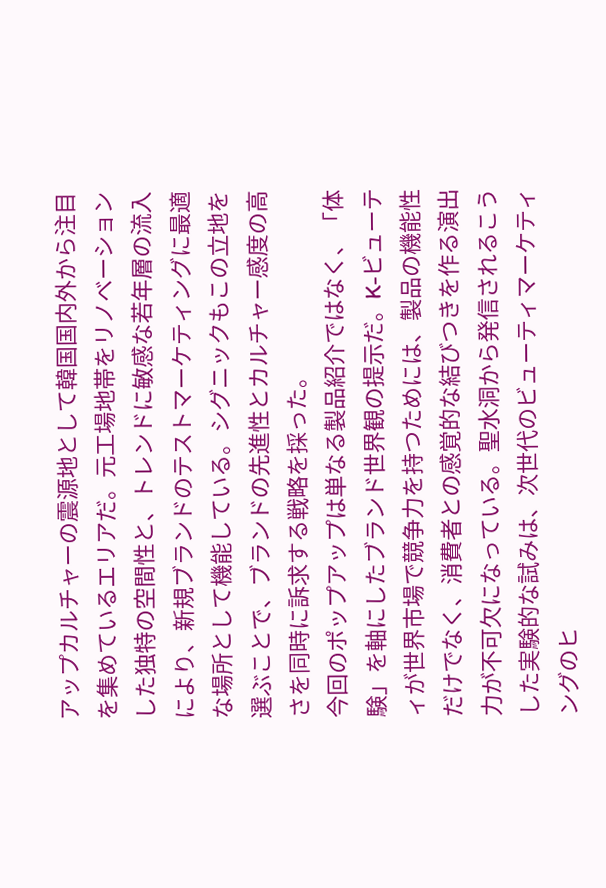アップカルチャーの震源地として韓国国内外から注目を集めているエリアだ。元工場地帯をリノベーションした独特の空間性と、トレンドに敏感な若年層の流入により、新規ブランドのテストマーケティングに最適な場所として機能している。シグニックもこの立地を選ぶことで、ブランドの先進性とカルチャー感度の高さを同時に訴求する戦略を採った。
今回のポップアップは単なる製品紹介ではなく、「体験」を軸にしたブランド世界観の提示だ。K-ビューティが世界市場で競争力を持つためには、製品の機能性だけでなく、消費者との感覚的な結びつきを作る演出力が不可欠になっている。聖水洞から発信されるこうした実験的な試みは、次世代のビューティマーケティングのヒ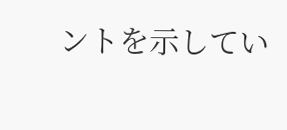ントを示してい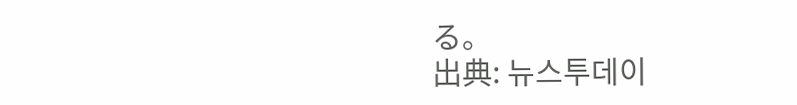る。
出典: 뉴스투데이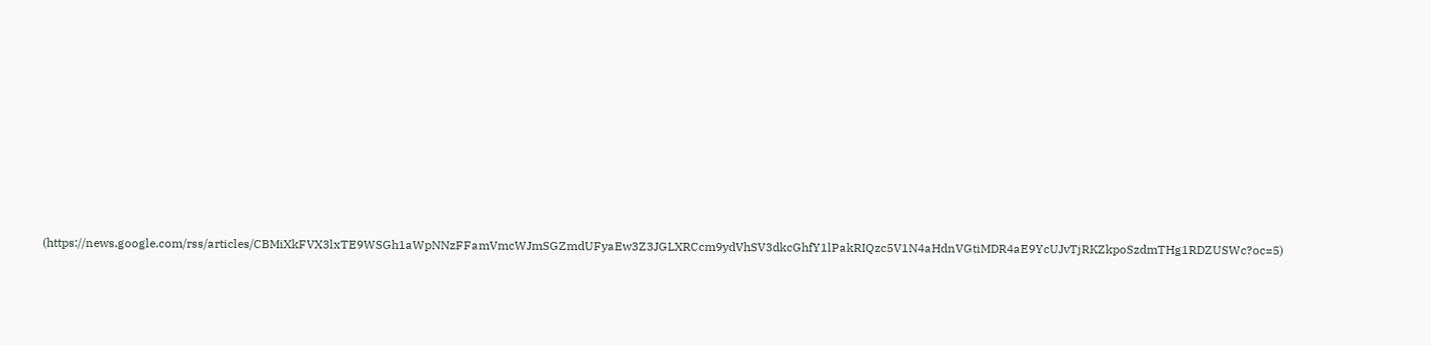(https://news.google.com/rss/articles/CBMiXkFVX3lxTE9WSGh1aWpNNzFFamVmcWJmSGZmdUFyaEw3Z3JGLXRCcm9ydVhSV3dkcGhfY1lPakRIQzc5V1N4aHdnVGtiMDR4aE9YcUJvTjRKZkpoSzdmTHg1RDZUSWc?oc=5)